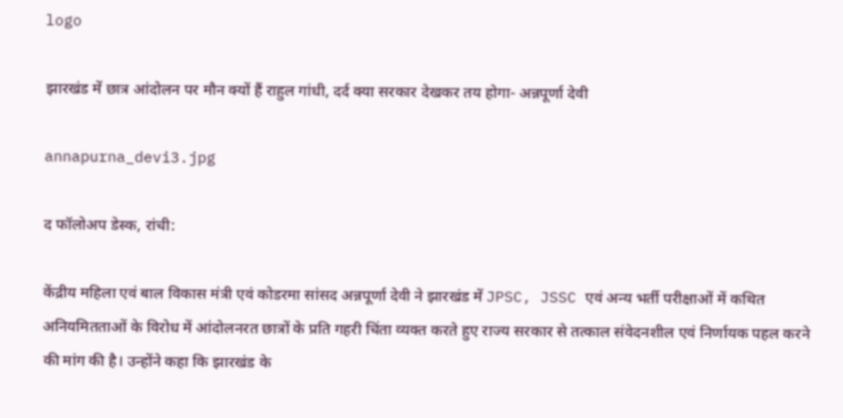logo

झारखंड में छात्र आंदोलन पर मौन क्यों हैं राहुल गांधी, दर्द क्या सरकार देखकर तय होगा- अन्नपूर्णा देवी

annapurna_devi3.jpg

द फॉलोअप डेस्क, रांची:

केंद्रीय महिला एवं बाल विकास मंत्री एवं कोडरमा सांसद अन्नपूर्णा देवी ने झारखंड में JPSC, JSSC एवं अन्य भर्ती परीक्षाओं में कथित अनियमितताओं के विरोध में आंदोलनरत छात्रों के प्रति गहरी चिंता व्यक्त करते हुए राज्य सरकार से तत्काल संवेदनशील एवं निर्णायक पहल करने की मांग की है। उन्होंने कहा कि झारखंड के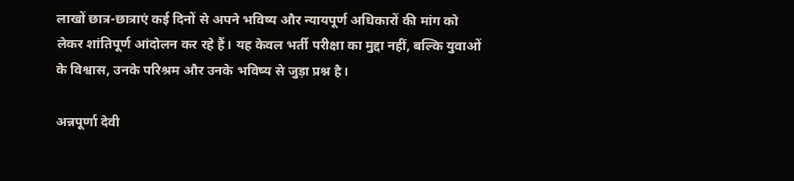लाखों छात्र-छात्राएं कई दिनों से अपने भविष्य और न्यायपूर्ण अधिकारों की मांग को लेकर शांतिपूर्ण आंदोलन कर रहे हैं। यह केवल भर्ती परीक्षा का मुद्दा नहीं, बल्कि युवाओं के विश्वास, उनके परिश्रम और उनके भविष्य से जुड़ा प्रश्न है।

अन्नपूर्णा देवी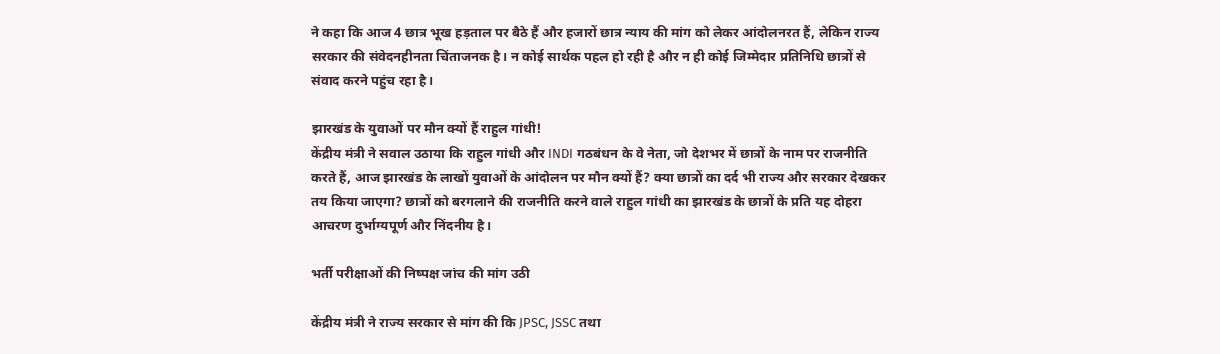ने कहा कि आज 4 छात्र भूख हड़ताल पर बैठे हैं और हजारों छात्र न्याय की मांग को लेकर आंदोलनरत हैं, लेकिन राज्य सरकार की संवेदनहीनता चिंताजनक है। न कोई सार्थक पहल हो रही है और न ही कोई जिम्मेदार प्रतिनिधि छात्रों से संवाद करने पहुंच रहा है।

झारखंड के युवाओं पर मौन क्यों हैं राहुल गांधी!
केंद्रीय मंत्री ने सवाल उठाया कि राहुल गांधी और INDI गठबंधन के वे नेता, जो देशभर में छात्रों के नाम पर राजनीति करते हैं, आज झारखंड के लाखों युवाओं के आंदोलन पर मौन क्यों हैं? क्या छात्रों का दर्द भी राज्य और सरकार देखकर तय किया जाएगा? छात्रों को बरगलाने की राजनीति करने वाले राहुल गांधी का झारखंड के छात्रों के प्रति यह दोहरा आचरण दुर्भाग्यपूर्ण और निंदनीय है।

भर्ती परीक्षाओं की निष्पक्ष जांच की मांग उठी

केंद्रीय मंत्री ने राज्य सरकार से मांग की कि JPSC, JSSC तथा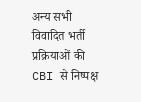अन्य सभी विवादित भर्ती प्रक्रियाओं की CBI से निष्पक्ष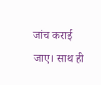जांच कराई जाए। साथ ही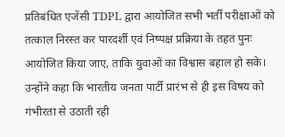प्रतिबंधित एजेंसी TDPL द्वारा आयोजित सभी भर्ती परीक्षाओं को तत्काल निरस्त कर पारदर्शी एवं निष्पक्ष प्रक्रिया के तहत पुनः आयोजित किया जाए, ताकि युवाओं का विश्वास बहाल हो सके। उन्होंने कहा कि भारतीय जनता पार्टी प्रारंभ से ही इस विषय को गंभीरता से उठाती रही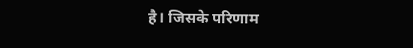है। जिसके परिणाम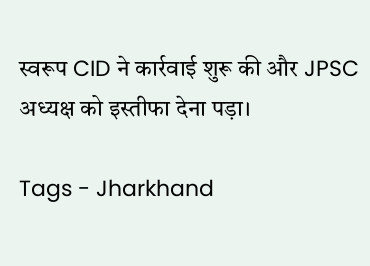स्वरूप CID ने कार्रवाई शुरू की और JPSC अध्यक्ष को इस्तीफा देना पड़ा।

Tags - Jharkhand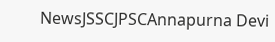NewsJSSCJPSCAnnapurna Devi